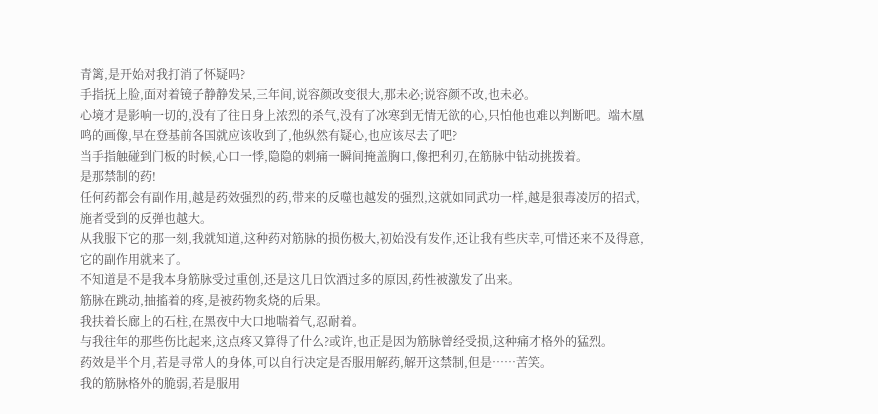青篱,是开始对我打消了怀疑吗?
手指抚上脸,面对着镜子静静发呆,三年间,说容颜改变很大,那未必;说容颜不改,也未必。
心境才是影响一切的,没有了往日身上浓烈的杀气,没有了冰寒到无情无欲的心,只怕他也难以判断吧。端木凰鸣的画像,早在登基前各国就应该收到了,他纵然有疑心,也应该尽去了吧?
当手指触碰到门板的时候,心口一悸,隐隐的刺痛一瞬间掩盖胸口,像把利刃,在筋脉中钻动挑拨着。
是那禁制的药!
任何药都会有副作用,越是药效强烈的药,带来的反噬也越发的强烈,这就如同武功一样,越是狠毒凌厉的招式,施者受到的反弹也越大。
从我服下它的那一刻,我就知道,这种药对筋脉的损伤极大,初始没有发作,还让我有些庆幸,可惜还来不及得意,它的副作用就来了。
不知道是不是我本身筋脉受过重创,还是这几日饮酒过多的原因,药性被激发了出来。
筋脉在跳动,抽搐着的疼,是被药物炙烧的后果。
我扶着长廊上的石柱,在黑夜中大口地喘着气,忍耐着。
与我往年的那些伤比起来,这点疼又算得了什么?或许,也正是因为筋脉曾经受损,这种痛才格外的猛烈。
药效是半个月,若是寻常人的身体,可以自行决定是否服用解药,解开这禁制,但是……苦笑。
我的筋脉格外的脆弱,若是服用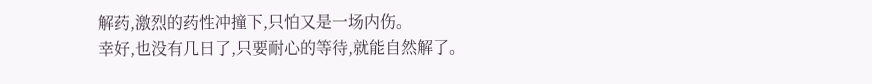解药,激烈的药性冲撞下,只怕又是一场内伤。
幸好,也没有几日了,只要耐心的等待,就能自然解了。